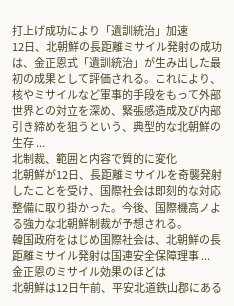打上げ成功により「遺訓統治」加速
12日、北朝鮮の長距離ミサイル発射の成功は、金正恩式「遺訓統治」が生み出した最初の成果として評価される。これにより、核やミサイルなど軍事的手段をもって外部世界との対立を深め、緊張感造成及び内部引き締めを狙うという、典型的な北朝鮮の生存 ...
北制裁、範囲と内容で質的に変化
北朝鮮が12日、長距離ミサイルを奇襲発射したことを受け、国際社会は即刻的な対応整備に取り掛かった。今後、国際機高ノよる強力な北朝鮮制裁が予想される。
韓国政府をはじめ国際社会は、北朝鮮の長距離ミサイル発射は国連安全保障理事 ...
金正恩のミサイル効果のほどは
北朝鮮は12日午前、平安北道鉄山郡にある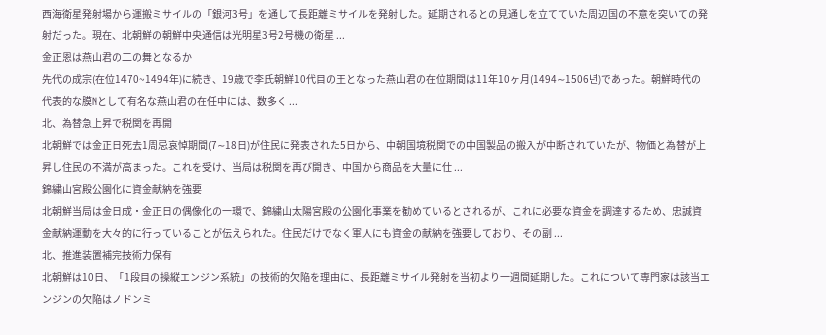西海衛星発射場から運搬ミサイルの「銀河3号」を通して長距離ミサイルを発射した。延期されるとの見通しを立てていた周辺国の不意を突いての発射だった。現在、北朝鮮の朝鮮中央通信は光明星3号2号機の衛星 ...
金正恩は燕山君の二の舞となるか
先代の成宗(在位1470~1494年)に続き、19歳で李氏朝鮮10代目の王となった燕山君の在位期間は11年10ヶ月(1494∼1506년)であった。朝鮮時代の代表的な膜Nとして有名な燕山君の在任中には、数多く ...
北、為替急上昇で税関を再開
北朝鮮では金正日死去1周忌哀悼期間(7∼18日)が住民に発表された5日から、中朝国境税関での中国製品の搬入が中断されていたが、物価と為替が上昇し住民の不満が高まった。これを受け、当局は税関を再び開き、中国から商品を大量に仕 ...
錦繍山宮殿公園化に資金献納を強要
北朝鮮当局は金日成・金正日の偶像化の一環で、錦繍山太陽宮殿の公園化事業を勧めているとされるが、これに必要な資金を調達するため、忠誠資金献納運動を大々的に行っていることが伝えられた。住民だけでなく軍人にも資金の献納を強要しており、その副 ...
北、推進装置補完技術力保有
北朝鮮は10日、「1段目の操縦エンジン系統」の技術的欠陥を理由に、長距離ミサイル発射を当初より一週間延期した。これについて専門家は該当エンジンの欠陥はノドンミ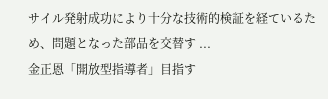サイル発射成功により十分な技術的検証を経ているため、問題となった部品を交替す ...
金正恩「開放型指導者」目指す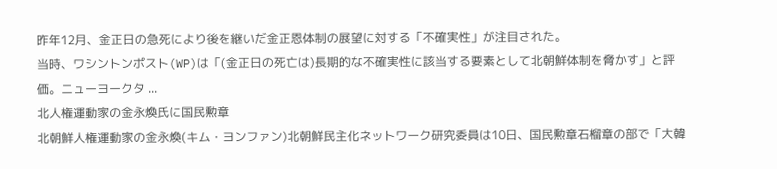昨年12月、金正日の急死により後を継いだ金正恩体制の展望に対する「不確実性」が注目された。
当時、ワシントンポスト(WP)は「(金正日の死亡は)長期的な不確実性に該当する要素として北朝鮮体制を脅かす」と評価。ニューヨークタ ...
北人権運動家の金永煥氏に国民勲章
北朝鮮人権運動家の金永煥(キム・ヨンファン)北朝鮮民主化ネットワーク研究委員は10日、国民勲章石榴章の部で「大韓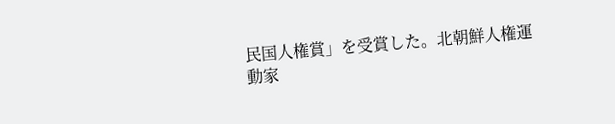民国人権賞」を受賞した。北朝鮮人権運動家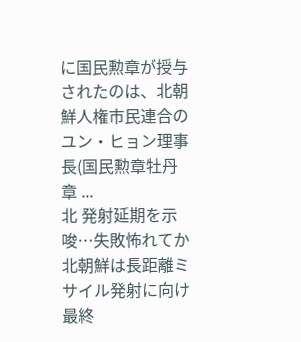に国民勲章が授与されたのは、北朝鮮人権市民連合のユン・ヒョン理事長(国民勲章牡丹章 ...
北 発射延期を示唆…失敗怖れてか
北朝鮮は長距離ミサイル発射に向け最終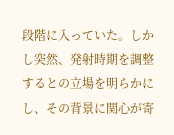段階に入っていた。しかし突然、発射時期を調整するとの立場を明らかにし、その背景に関心が寄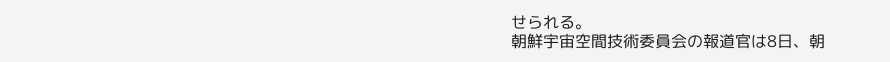せられる。
朝鮮宇宙空間技術委員会の報道官は8日、朝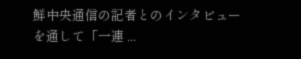鮮中央通信の記者とのインタビューを通して「一連 ...